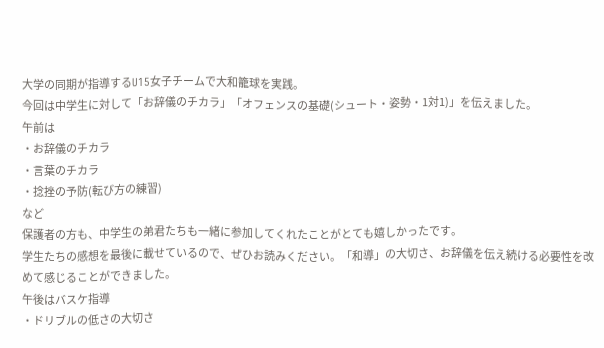大学の同期が指導するU15女子チームで大和籠球を実践。
今回は中学生に対して「お辞儀のチカラ」「オフェンスの基礎(シュート・姿勢・1対1)」を伝えました。
午前は
・お辞儀のチカラ
・言葉のチカラ
・捻挫の予防(転び方の練習)
など
保護者の方も、中学生の弟君たちも一緒に参加してくれたことがとても嬉しかったです。
学生たちの感想を最後に載せているので、ぜひお読みください。「和導」の大切さ、お辞儀を伝え続ける必要性を改めて感じることができました。
午後はバスケ指導
・ドリブルの低さの大切さ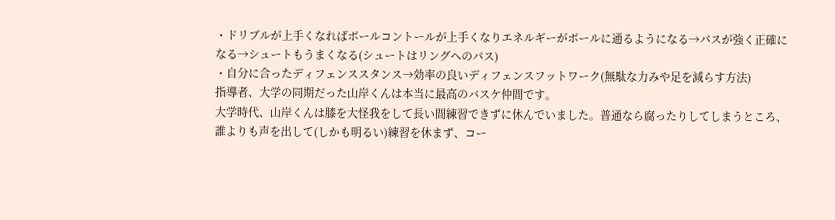・ドリブルが上手くなればボールコントールが上手くなりエネルギーがボールに通るようになる→パスが強く正確になる→シュートもうまくなる(シュートはリングへのパス)
・自分に合ったディフェンススタンス→効率の良いディフェンスフットワーク(無駄な力みや足を減らす方法)
指導者、大学の同期だった山岸くんは本当に最高のバスケ仲間です。
大学時代、山岸くんは膝を大怪我をして長い間練習できずに休んでいました。普通なら腐ったりしてしまうところ、誰よりも声を出して(しかも明るい)練習を休まず、コー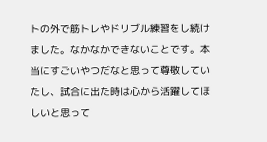トの外で筋トレやドリブル練習をし続けました。なかなかできないことです。本当にすごいやつだなと思って尊敬していたし、試合に出た時は心から活躍してほしいと思って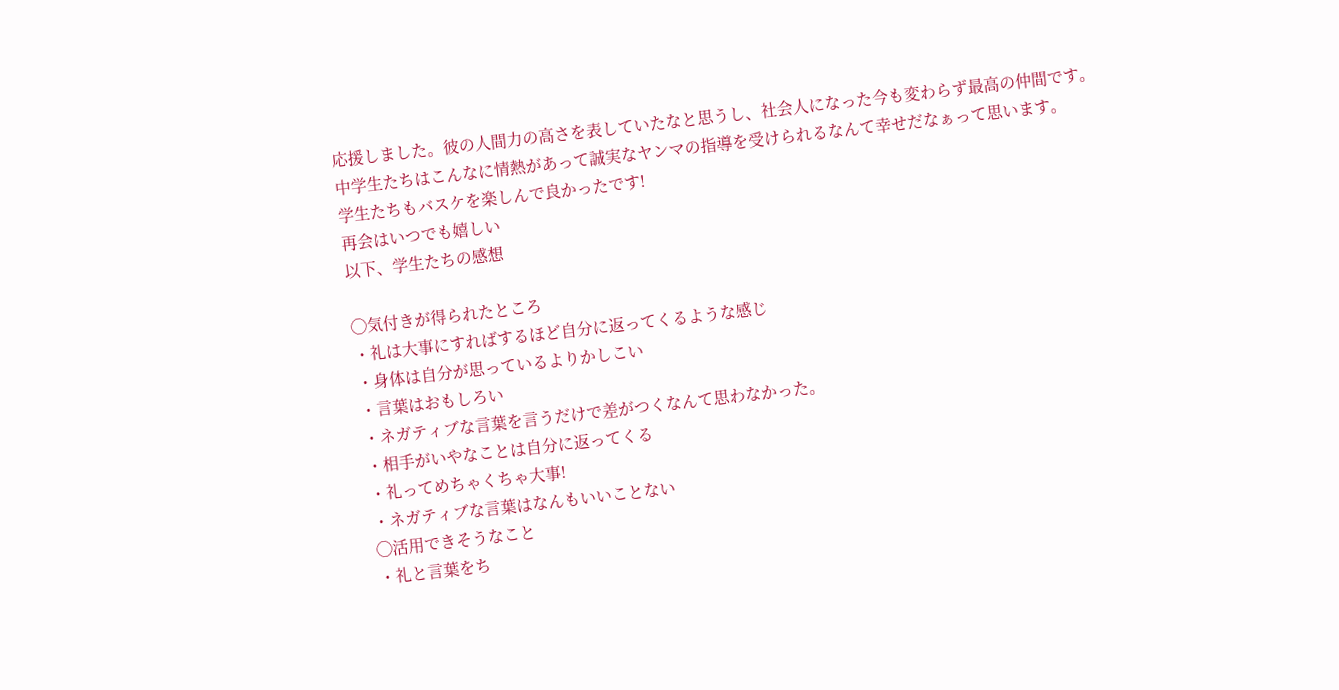応援しました。彼の人間力の高さを表していたなと思うし、社会人になった今も変わらず最高の仲間です。
中学生たちはこんなに情熱があって誠実なヤンマの指導を受けられるなんて幸せだなぁって思います。
学生たちもバスケを楽しんで良かったです!
再会はいつでも嬉しい
以下、学生たちの感想

◯気付きが得られたところ
・礼は大事にすればするほど自分に返ってくるような感じ
・身体は自分が思っているよりかしこい
・言葉はおもしろい
・ネガティブな言葉を言うだけで差がつくなんて思わなかった。
・相手がいやなことは自分に返ってくる
・礼ってめちゃくちゃ大事!
・ネガティブな言葉はなんもいいことない
◯活用できそうなこと
・礼と言葉をち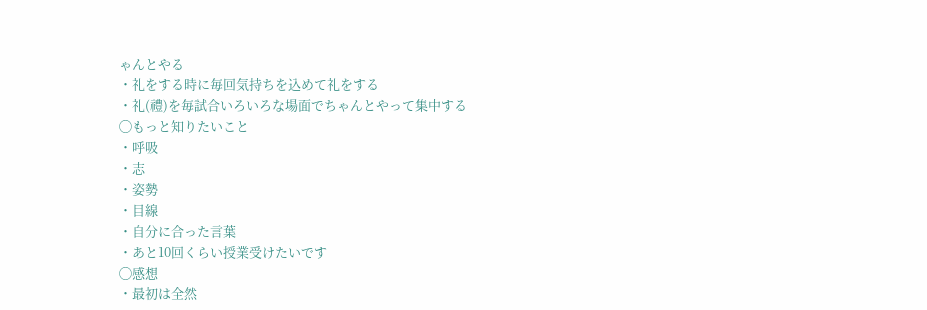ゃんとやる
・礼をする時に毎回気持ちを込めて礼をする
・礼(禮)を毎試合いろいろな場面でちゃんとやって集中する
◯もっと知りたいこと
・呼吸
・志
・姿勢
・目線
・自分に合った言葉
・あと10回くらい授業受けたいです
◯感想
・最初は全然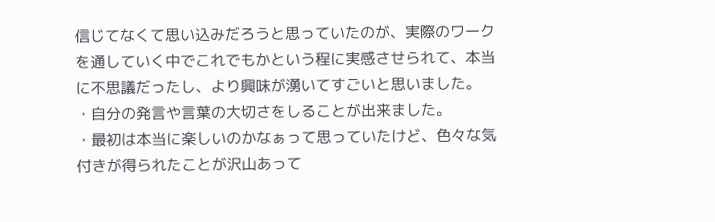信じてなくて思い込みだろうと思っていたのが、実際のワークを通していく中でこれでもかという程に実感させられて、本当に不思議だったし、より興味が湧いてすごいと思いました。
・自分の発言や言葉の大切さをしることが出来ました。
・最初は本当に楽しいのかなぁって思っていたけど、色々な気付きが得られたことが沢山あって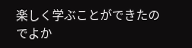楽しく学ぶことができたのでよか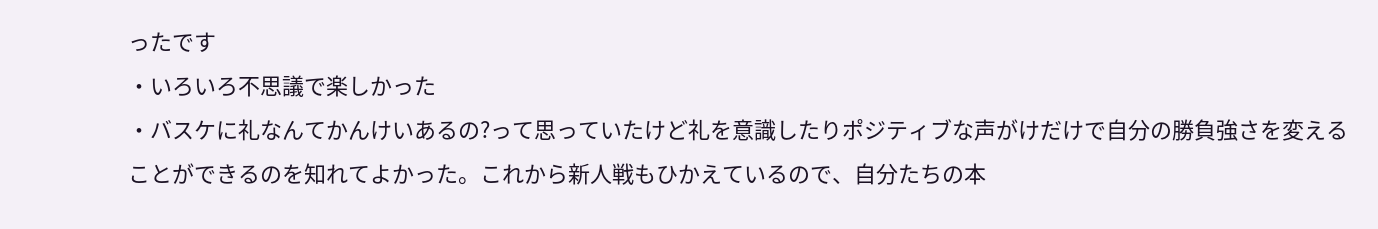ったです
・いろいろ不思議で楽しかった
・バスケに礼なんてかんけいあるの?って思っていたけど礼を意識したりポジティブな声がけだけで自分の勝負強さを変えることができるのを知れてよかった。これから新人戦もひかえているので、自分たちの本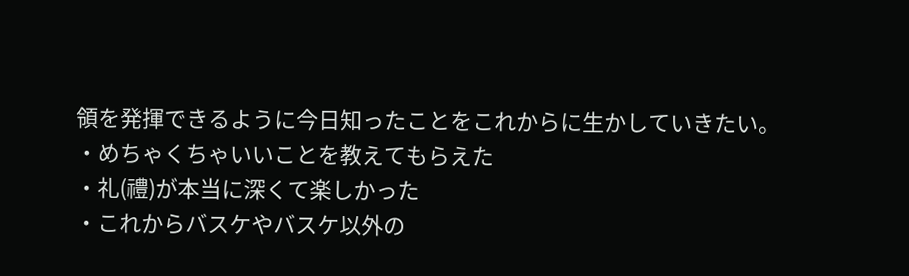領を発揮できるように今日知ったことをこれからに生かしていきたい。
・めちゃくちゃいいことを教えてもらえた
・礼(禮)が本当に深くて楽しかった
・これからバスケやバスケ以外の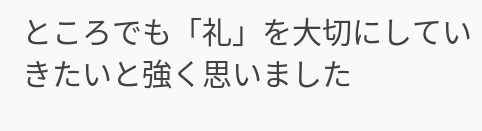ところでも「礼」を大切にしていきたいと強く思いました